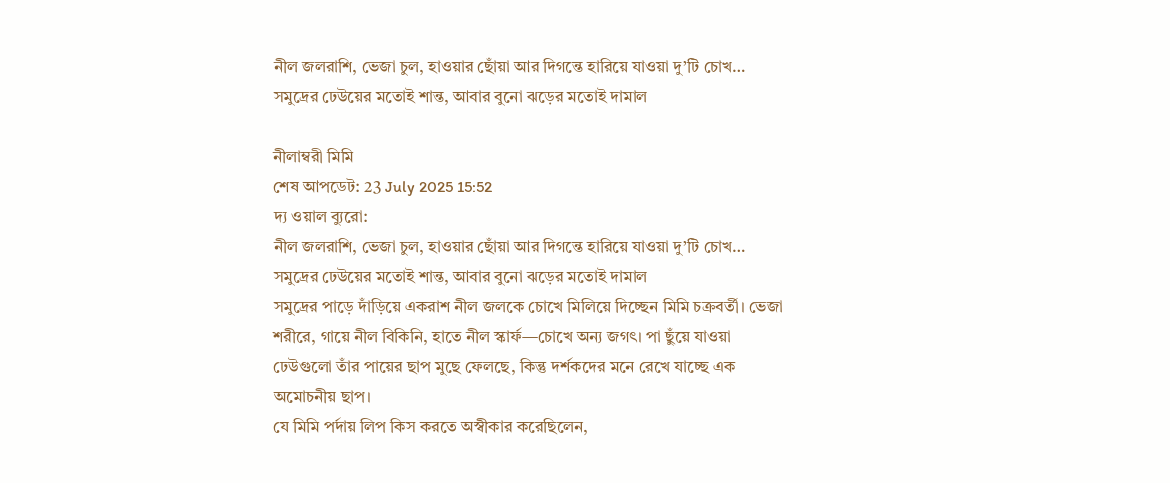নীল জলরাশি, ভেজা চুল, হাওয়ার ছোঁয়া আর দিগন্তে হারিয়ে যাওয়া দু’টি চোখ…
সমুদ্রের ঢেউয়ের মতোই শান্ত, আবার বুনো ঝড়ের মতোই দামাল

নীলাম্বরী মিমি
শেষ আপডেট: 23 July 2025 15:52
দ্য ওয়াল ব্যুরো:
নীল জলরাশি, ভেজা চুল, হাওয়ার ছোঁয়া আর দিগন্তে হারিয়ে যাওয়া দু’টি চোখ…
সমুদ্রের ঢেউয়ের মতোই শান্ত, আবার বুনো ঝড়ের মতোই দামাল
সমুদ্রের পাড়ে দাঁড়িয়ে একরাশ নীল জলকে চোখে মিলিয়ে দিচ্ছেন মিমি চক্রবর্তী। ভেজা শরীরে, গায়ে নীল বিকিনি, হাতে নীল স্কার্ফ—চোখে অন্য জগৎ। পা ছুঁয়ে যাওয়া ঢেউগুলো তাঁর পায়ের ছাপ মুছে ফেলছে, কিন্তু দর্শকদের মনে রেখে যাচ্ছে এক অমোচনীয় ছাপ।
যে মিমি পর্দায় লিপ কিস করতে অস্বীকার করেছিলেন,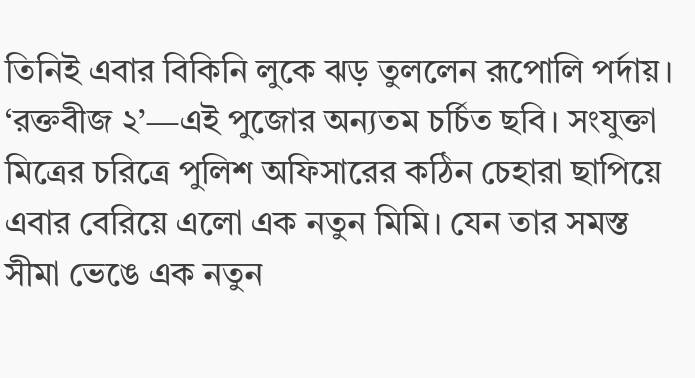তিনিই এবার বিকিনি লুকে ঝড় তুললেন রূপোলি পর্দায়। ‘রক্তবীজ ২’—এই পুজোর অন্যতম চর্চিত ছবি। সংযুক্তা মিত্রের চরিত্রে পুলিশ অফিসারের কঠিন চেহারা ছাপিয়ে এবার বেরিয়ে এলো এক নতুন মিমি। যেন তার সমস্ত সীমা ভেঙে এক নতুন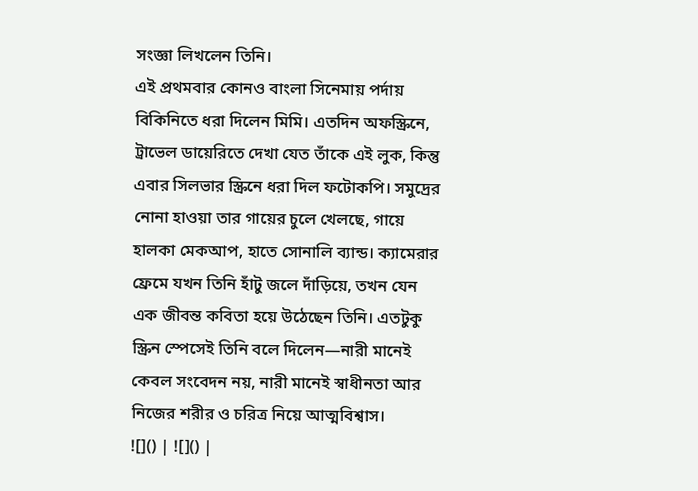সংজ্ঞা লিখলেন তিনি।
এই প্রথমবার কোনও বাংলা সিনেমায় পর্দায় বিকিনিতে ধরা দিলেন মিমি। এতদিন অফস্ক্রিনে, ট্রাভেল ডায়েরিতে দেখা যেত তাঁকে এই লুক, কিন্তু এবার সিলভার স্ক্রিনে ধরা দিল ফটোকপি। সমুদ্রের নোনা হাওয়া তার গায়ের চুলে খেলছে, গায়ে হালকা মেকআপ, হাতে সোনালি ব্যান্ড। ক্যামেরার ফ্রেমে যখন তিনি হাঁটু জলে দাঁড়িয়ে, তখন যেন এক জীবন্ত কবিতা হয়ে উঠেছেন তিনি। এতটুকু স্ক্রিন স্পেসেই তিনি বলে দিলেন—নারী মানেই কেবল সংবেদন নয়, নারী মানেই স্বাধীনতা আর নিজের শরীর ও চরিত্র নিয়ে আত্মবিশ্বাস।
![]() | ![]() |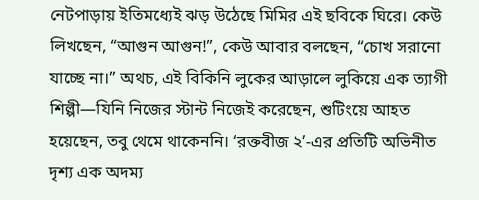নেটপাড়ায় ইতিমধ্যেই ঝড় উঠেছে মিমির এই ছবিকে ঘিরে। কেউ লিখছেন, “আগুন আগুন!”, কেউ আবার বলছেন, “চোখ সরানো যাচ্ছে না।” অথচ, এই বিকিনি লুকের আড়ালে লুকিয়ে এক ত্যাগী শিল্পী—যিনি নিজের স্টান্ট নিজেই করেছেন, শুটিংয়ে আহত হয়েছেন, তবু থেমে থাকেননি। ‘রক্তবীজ ২’-এর প্রতিটি অভিনীত দৃশ্য এক অদম্য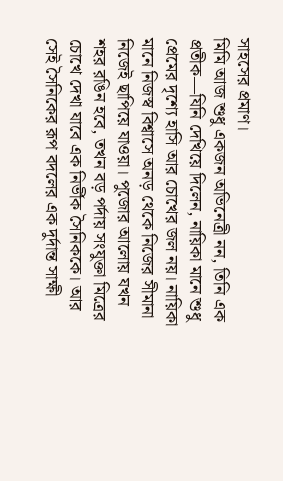সাহসের প্রমাণ।
মিমি আজ শুধু একজন অভিনেত্রী নন, তিনি এক প্রতীক—যিনি দেখিয়ে দিলেন, নায়িকা মানে শুধু প্রেমের দৃশ্যে হাসি আর চোখের জল নয়। নায়িকা মানে নিজস্ব বিশ্বাসে অনড় থেকে নিজের সীমানা নিজেই ছাপিয়ে যাওয়া। পুজোর আলোয় যখন শহর রঙিন হবে, তখন বড় পর্দায় সংযুক্তা মিত্রের চোখে দেখা যাবে এক নির্ভীক সৈনিককে। আর সেই সৈনিকের রূপ বদলের এক দুর্দান্ত সাক্ষী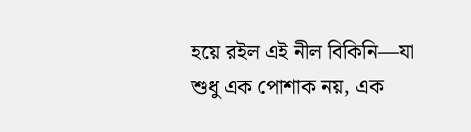হয়ে রইল এই নীল বিকিনি—যা শুধু এক পোশাক নয়, এক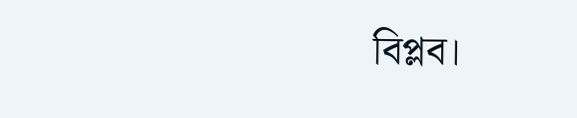বিপ্লব।